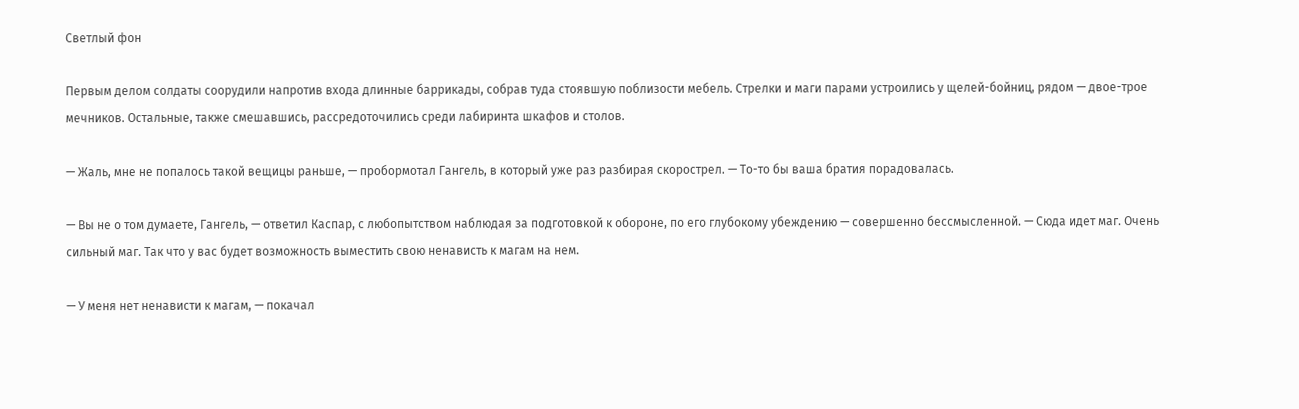Светлый фон

Первым делом солдаты соорудили напротив входа длинные баррикады, собрав туда стоявшую поблизости мебель. Стрелки и маги парами устроились у щелей-бойниц, рядом — двое-трое мечников. Остальные, также смешавшись, рассредоточились среди лабиринта шкафов и столов.

— Жаль, мне не попалось такой вещицы раньше, — пробормотал Гангель, в который уже раз разбирая скорострел. — То-то бы ваша братия порадовалась.

— Вы не о том думаете, Гангель, — ответил Каспар, с любопытством наблюдая за подготовкой к обороне, по его глубокому убеждению — совершенно бессмысленной. — Сюда идет маг. Очень сильный маг. Так что у вас будет возможность выместить свою ненависть к магам на нем.

— У меня нет ненависти к магам, — покачал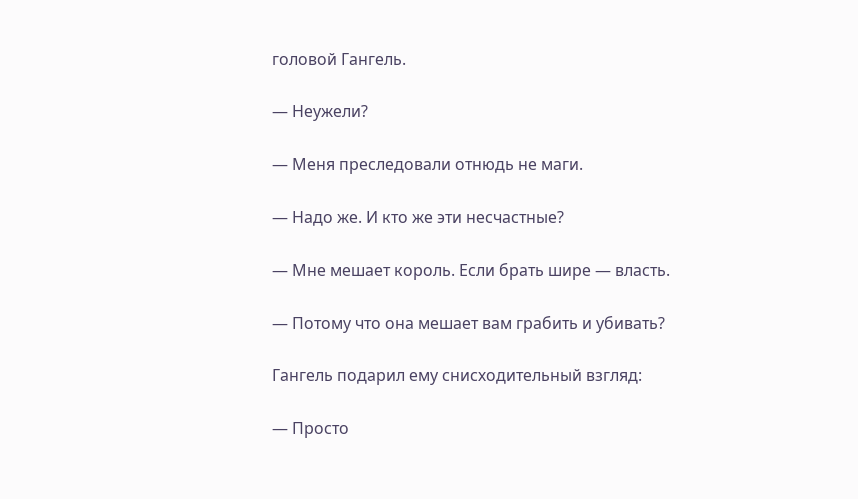головой Гангель.

— Неужели?

— Меня преследовали отнюдь не маги.

— Надо же. И кто же эти несчастные?

— Мне мешает король. Если брать шире — власть.

— Потому что она мешает вам грабить и убивать?

Гангель подарил ему снисходительный взгляд:

— Просто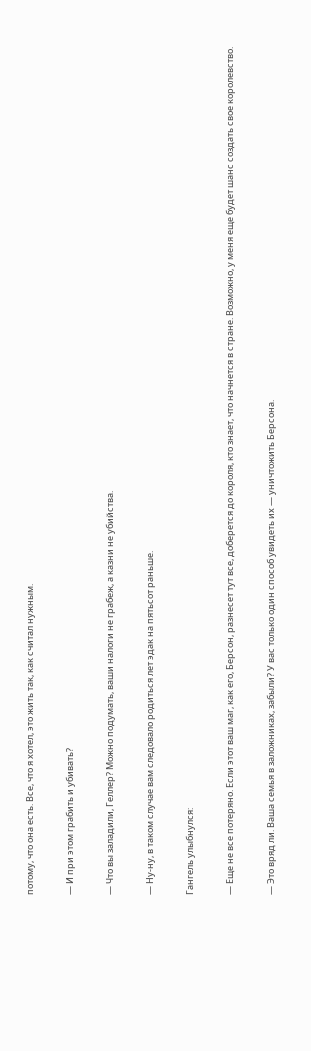потому, что она есть. Все, что я хотел, это жить так, как считал нужным.

— И при этом грабить и убивать?

— Что вы заладили, Геллер? Можно подумать, ваши налоги не грабеж, а казни не убийства.

— Ну-ну, в таком случае вам следовало родиться лет эдак на пятьсот раньше.

Гангель улыбнулся:

— Еще не все потеряно. Если этот ваш маг, как его, Берсон, разнесет тут все, доберется до короля, кто знает, что начнется в стране. Возможно, у меня еще будет шанс создать свое королевство.

— Это вряд ли. Ваша семья в заложниках, забыли? У вас только один способ увидеть их — уничтожить Берсона.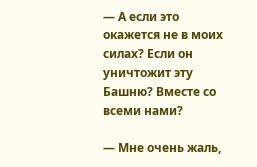— А если это окажется не в моих силах? Если он уничтожит эту Башню? Вместе со всеми нами?

— Мне очень жаль,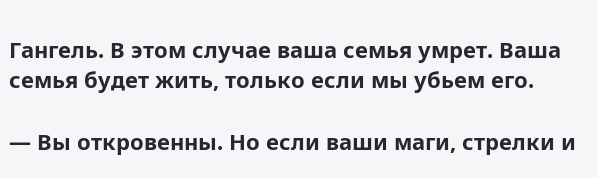Гангель. В этом случае ваша семья умрет. Ваша семья будет жить, только если мы убьем его.

— Вы откровенны. Но если ваши маги, стрелки и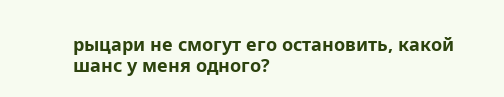рыцари не смогут его остановить, какой шанс у меня одного?